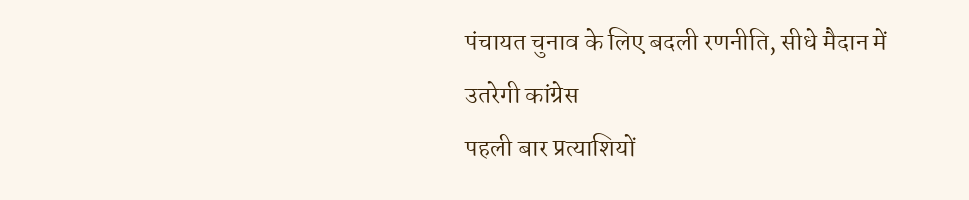पंचायत चुनाव के लिए बदली रणनीति, सीधे मैदान में उतरेगी कांग्रेस
पहली बार प्रत्याशियों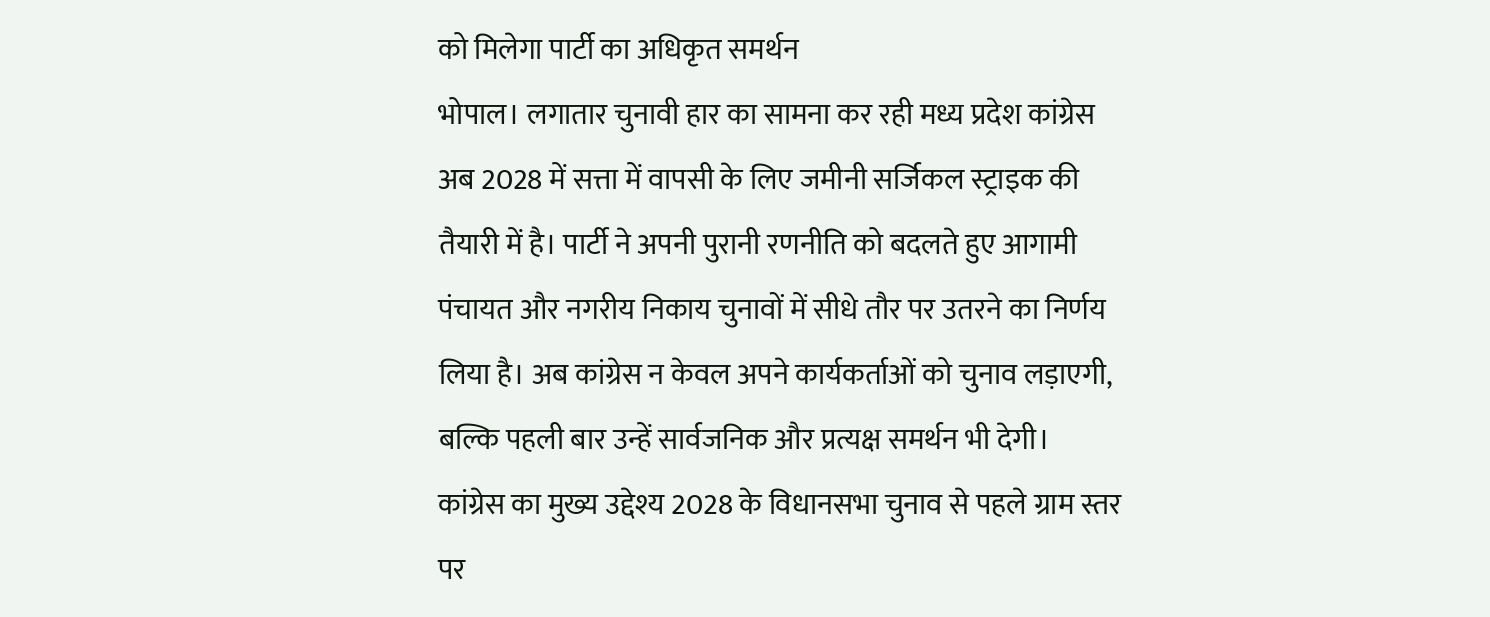को मिलेगा पार्टी का अधिकृत समर्थन
भोपाल। लगातार चुनावी हार का सामना कर रही मध्य प्रदेश कांग्रेस अब 2028 में सत्ता में वापसी के लिए जमीनी सर्जिकल स्ट्राइक की तैयारी में है। पार्टी ने अपनी पुरानी रणनीति को बदलते हुए आगामी पंचायत और नगरीय निकाय चुनावों में सीधे तौर पर उतरने का निर्णय लिया है। अब कांग्रेस न केवल अपने कार्यकर्ताओं को चुनाव लड़ाएगी, बल्कि पहली बार उन्हें सार्वजनिक और प्रत्यक्ष समर्थन भी देगी।
कांग्रेस का मुख्य उद्देश्य 2028 के विधानसभा चुनाव से पहले ग्राम स्तर पर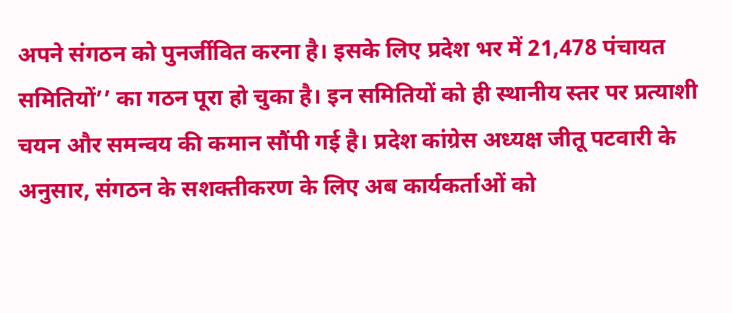अपने संगठन को पुनर्जीवित करना है। इसके लिए प्रदेश भर में 21,478 पंचायत समितियों’’ का गठन पूरा हो चुका है। इन समितियों को ही स्थानीय स्तर पर प्रत्याशी चयन और समन्वय की कमान सौंपी गई है। प्रदेश कांग्रेस अध्यक्ष जीतू पटवारी के अनुसार, संगठन के सशक्तीकरण के लिए अब कार्यकर्ताओं को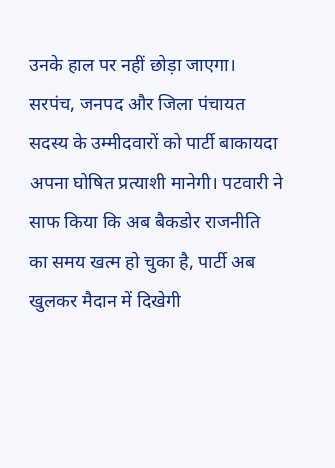उनके हाल पर नहीं छोड़ा जाएगा। सरपंच, जनपद और जिला पंचायत सदस्य के उम्मीदवारों को पार्टी बाकायदा अपना घोषित प्रत्याशी मानेगी। पटवारी ने साफ किया कि अब बैकडोर राजनीति का समय खत्म हो चुका है, पार्टी अब खुलकर मैदान में दिखेगी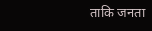ताकि जनता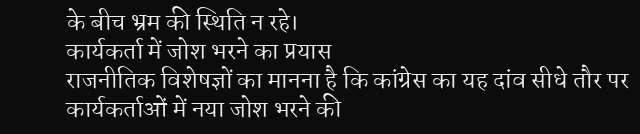के बीच भ्रम की स्थिति न रहे।
कार्यकर्ता में जोश भरने का प्रयास
राजनीतिक विशेषज्ञों का मानना है कि कांग्रेस का यह दांव सीधे तौर पर कार्यकर्ताओं में नया जोश भरने की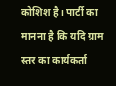कोशिश है। पार्टी का मानना है कि यदि ग्राम स्तर का कार्यकर्ता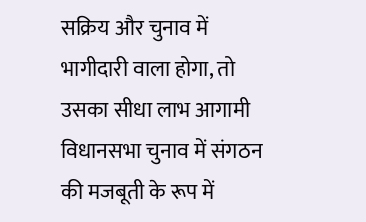सक्रिय और चुनाव में भागीदारी वाला होगा, तो उसका सीधा लाभ आगामी विधानसभा चुनाव में संगठन की मजबूती के रूप में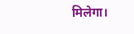मिलेगा।